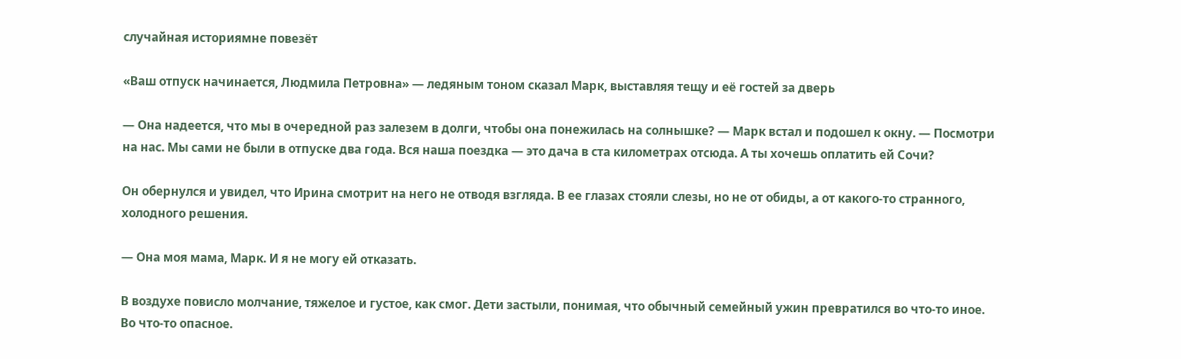случайная историямне повезёт

«Ваш отпуск начинается, Людмила Петровна» — ледяным тоном сказал Марк, выставляя тещу и её гостей за дверь

— Она надеется, что мы в очередной раз залезем в долги, чтобы она понежилась на солнышке? — Марк встал и подошел к окну. — Посмотри на нас. Мы сами не были в отпуске два года. Вся наша поездка — это дача в ста километрах отсюда. А ты хочешь оплатить ей Сочи?

Он обернулся и увидел, что Ирина смотрит на него не отводя взгляда. В ее глазах стояли слезы, но не от обиды, а от какого-то странного, холодного решения.

— Она моя мама, Марк. И я не могу ей отказать.

В воздухе повисло молчание, тяжелое и густое, как смог. Дети застыли, понимая, что обычный семейный ужин превратился во что-то иное. Во что-то опасное.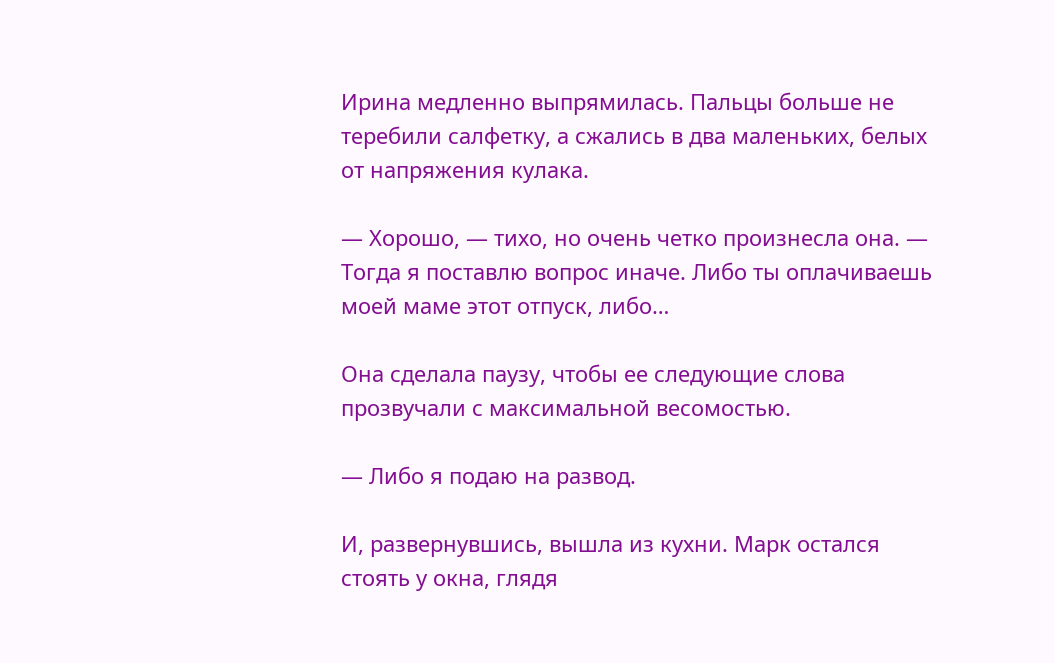Ирина медленно выпрямилась. Пальцы больше не теребили салфетку, а сжались в два маленьких, белых от напряжения кулака.

— Хорошо, — тихо, но очень четко произнесла она. — Тогда я поставлю вопрос иначе. Либо ты оплачиваешь моей маме этот отпуск, либо…

Она сделала паузу, чтобы ее следующие слова прозвучали с максимальной весомостью.

— Либо я подаю на развод.

И, развернувшись, вышла из кухни. Марк остался стоять у окна, глядя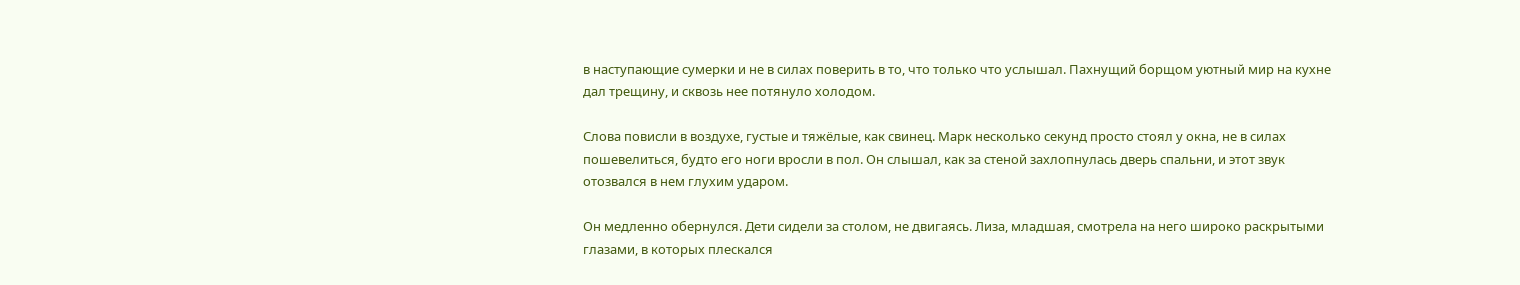в наступающие сумерки и не в силах поверить в то, что только что услышал. Пахнущий борщом уютный мир на кухне дал трещину, и сквозь нее потянуло холодом.

Слова повисли в воздухе, густые и тяжёлые, как свинец. Марк несколько секунд просто стоял у окна, не в силах пошевелиться, будто его ноги вросли в пол. Он слышал, как за стеной захлопнулась дверь спальни, и этот звук отозвался в нем глухим ударом.

Он медленно обернулся. Дети сидели за столом, не двигаясь. Лиза, младшая, смотрела на него широко раскрытыми глазами, в которых плескался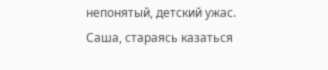непонятый, детский ужас. Саша, стараясь казаться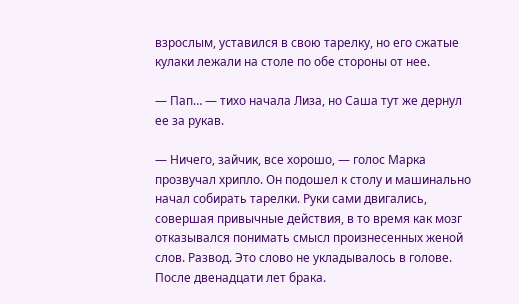взрослым, уставился в свою тарелку, но его сжатые кулаки лежали на столе по обе стороны от нее.

— Пап… — тихо начала Лиза, но Саша тут же дернул ее за рукав.

— Ничего, зайчик, все хорошо, — голос Марка прозвучал хрипло. Он подошел к столу и машинально начал собирать тарелки. Руки сами двигались, совершая привычные действия, в то время как мозг отказывался понимать смысл произнесенных женой слов. Развод. Это слово не укладывалось в голове. После двенадцати лет брака.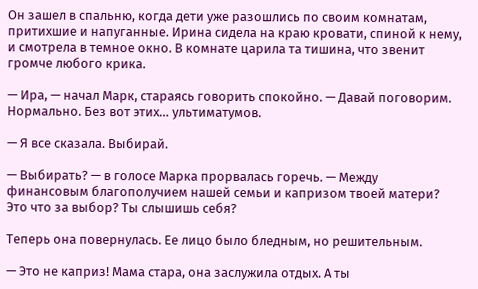Он зашел в спальню, когда дети уже разошлись по своим комнатам, притихшие и напуганные. Ирина сидела на краю кровати, спиной к нему, и смотрела в темное окно. В комнате царила та тишина, что звенит громче любого крика.

— Ира, — начал Марк, стараясь говорить спокойно. — Давай поговорим. Нормально. Без вот этих… ультиматумов.

— Я все сказала. Выбирай.

— Выбирать? — в голосе Марка прорвалась горечь. — Между финансовым благополучием нашей семьи и капризом твоей матери? Это что за выбор? Ты слышишь себя?

Теперь она повернулась. Ее лицо было бледным, но решительным.

— Это не каприз! Мама стара, она заслужила отдых. А ты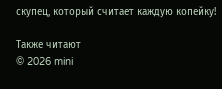скупец, который считает каждую копейку!

Также читают
© 2026 mini